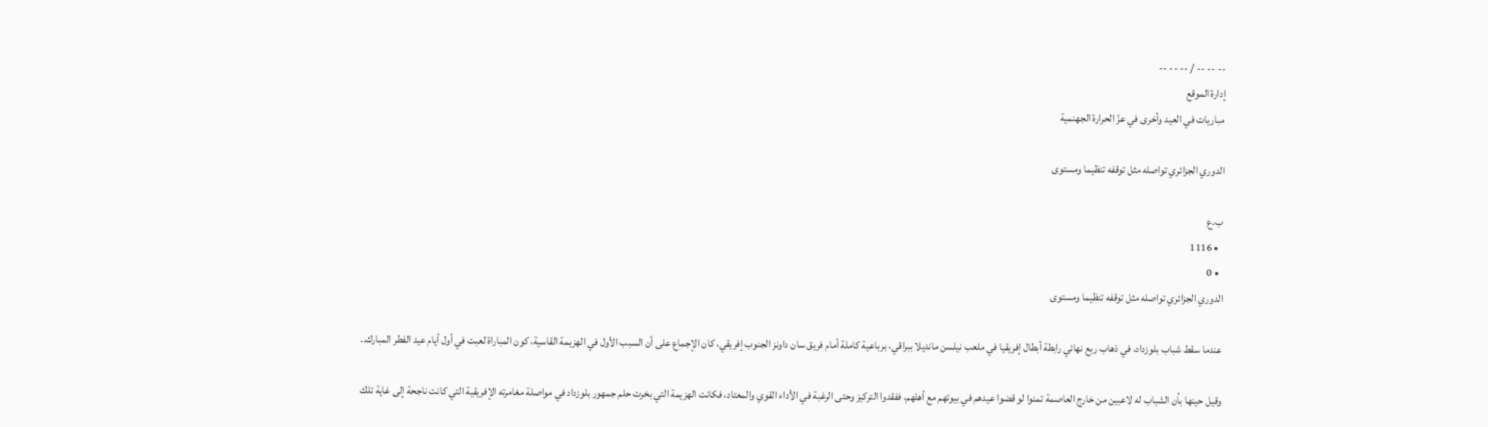-- -- -- / -- -- --
إدارة الموقع
مباريات في العيد وأخرى في عزّ الحرارة الجهنمية

الدوري الجزائري تواصله مثل توقفه تنظيما ومستوى

ب.ع
  • 1116
  • 0
الدوري الجزائري تواصله مثل توقفه تنظيما ومستوى

عندما سقط شباب بلوزداد، في ذهاب ربع نهائي رابطة أبطال إفريقيا في ملعب نيلسن مانديلا ببراقي، برباعية كاملة أمام فريق سان داونز الجنوب إفريقي، كان الإجماع على أن السبب الأول في الهزيمة القاسية، كون المباراة لعبت في أول أيام عيد الفطر المبارك..

وقيل حينها بأن الشباب له لاعبين من خارج العاصمة تمنوا لو قضوا عيدهم في بيوتهم مع أهلهم، ففقدوا التركيز وحتى الرغبة في الأداء القوي والمعتاد، فكانت الهزيمة التي بخرت حلم جمهور بلوزداد في مواصلة مغامرته الإفريقية التي كانت ناجحة إلى غاية تلك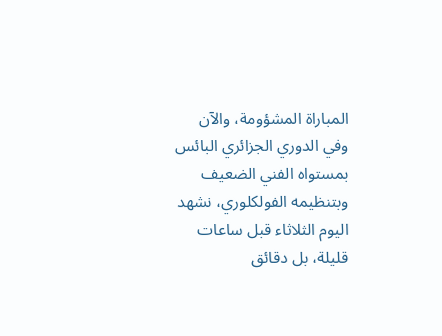المباراة المشؤومة، والآن وفي الدوري الجزائري البائس بمستواه الفني الضعيف وبتنظيمه الفولكلوري، نشهد اليوم الثلاثاء قبل ساعات قليلة، بل دقائق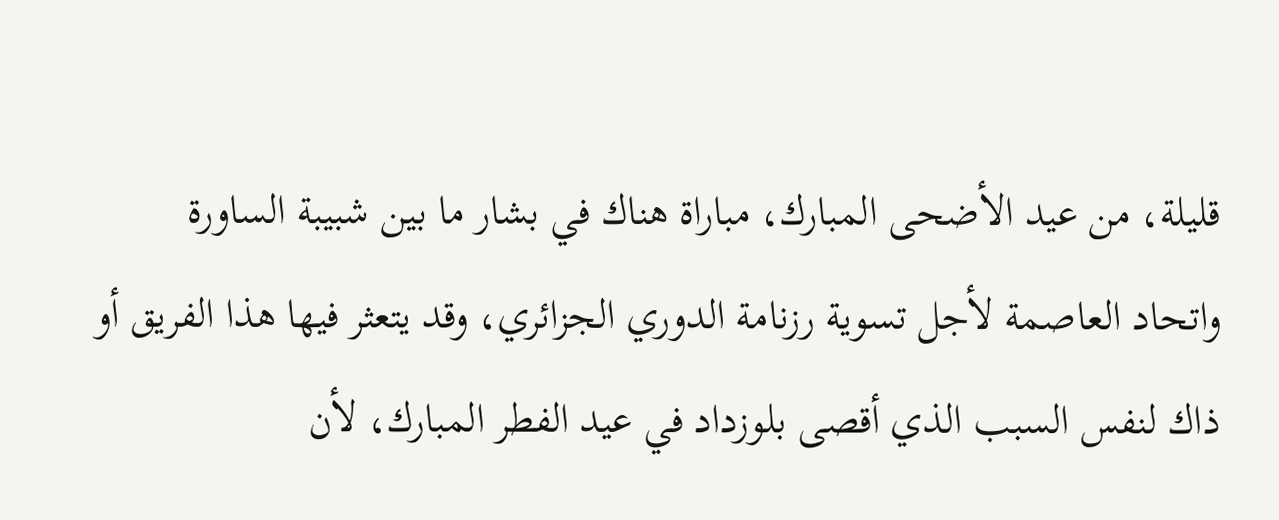قليلة، من عيد الأضحى المبارك، مباراة هناك في بشار ما بين شبيبة الساورة واتحاد العاصمة لأجل تسوية رزنامة الدوري الجزائري، وقد يتعثر فيها هذا الفريق أو ذاك لنفس السبب الذي أقصى بلوزداد في عيد الفطر المبارك، لأن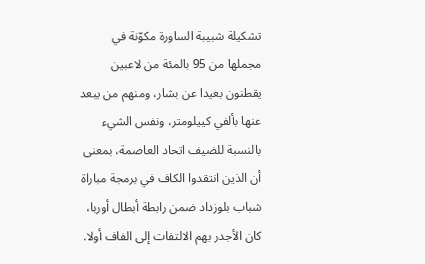تشكيلة شبيبة الساورة مكوّنة في مجملها من 95 بالمئة من لاعبين يقطنون بعيدا عن بشار، ومنهم من يبعد عنها بألفي كييلومتر، ونفس الشيء بالنسبة للضيف اتحاد العاصمة، بمعنى أن الذين انتقدوا الكاف في برمجة مباراة شباب بلوزداد ضمن رابطة أبطال أوربا، كان الأجدر بهم الالتفات إلى الفاف أولا.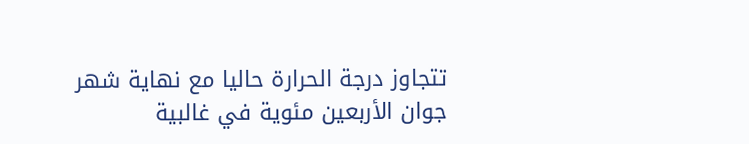تتجاوز درجة الحرارة حاليا مع نهاية شهر جوان الأربعين مئوية في غالبية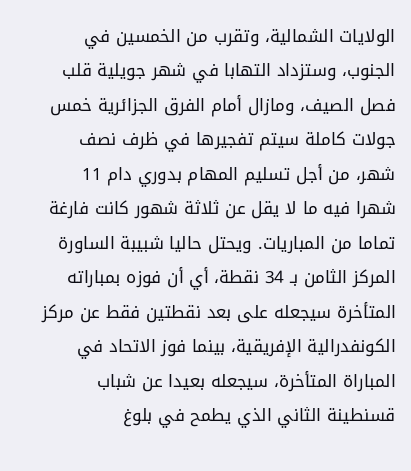الولايات الشمالية، وتقرب من الخمسين في الجنوب، وستزداد التهابا في شهر جويلية قلب فصل الصيف، ومازال أمام الفرق الجزائرية خمس جولات كاملة سيتم تفجيرها في ظرف نصف شهر، من أجل تسليم المهام بدوري دام 11 شهرا فيه ما لا يقل عن ثلاثة شهور كانت فارغة تماما من المباريات. ويحتل حاليا شبيبة الساورة المركز الثامن بـ 34 نقطة، أي أن فوزه بمباراته المتأخرة سيجعله على بعد نقطتين فقط عن مركز الكونفدرالية الإفريقية، بينما فوز الاتحاد في المباراة المتأخرة، سيجعله بعيدا عن شباب قسنطينة الثاني الذي يطمح في بلوغ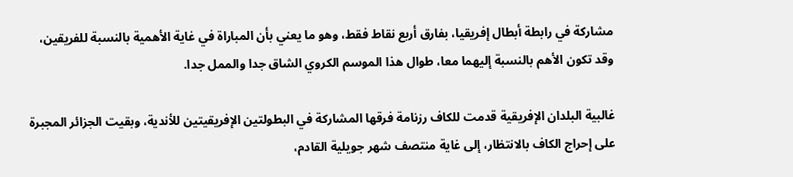مشاركة في رابطة أبطال إفريقيا، بفارق أربع نقاط فقط، وهو ما يعني بأن المباراة في غاية الأهمية بالنسبة للفريقين، وقد تكون الأهم بالنسبة إليهما معا، طوال هذا الموسم الكروي الشاق جدا والممل جدا.

غالبية البلدان الإفريقية قدمت للكاف رزنامة فرقها المشاركة في البطولتين الإفريقيتين للأندية، وبقيت الجزائر المجبرة على إحراج الكاف بالانتظار، إلى غاية منتصف شهر جويلية القادم،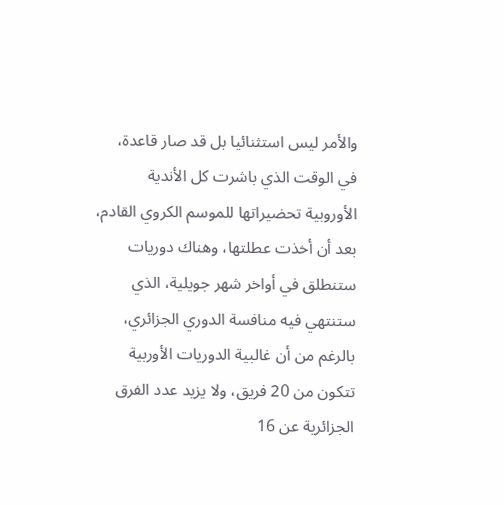والأمر ليس استثنائيا بل قد صار قاعدة، في الوقت الذي باشرت كل الأندية الأوروبية تحضيراتها للموسم الكروي القادم، بعد أن أخذت عطلتها، وهناك دوريات ستنطلق في أواخر شهر جويلية، الذي ستنتهي فيه منافسة الدوري الجزائري، بالرغم من أن غالبية الدوريات الأوربية تتكون من 20 فريق، ولا يزيد عدد الفرق الجزائرية عن 16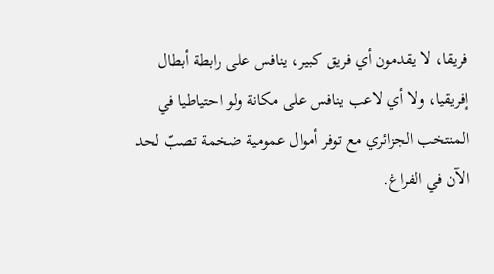فريقا، لا يقدمون أي فريق كبير، ينافس على رابطة أبطال إفريقيا، ولا أي لاعب ينافس على مكانة ولو احتياطيا في المنتخب الجزائري مع توفر أموال عمومية ضخمة تصبّ لحد الآن في الفراغ.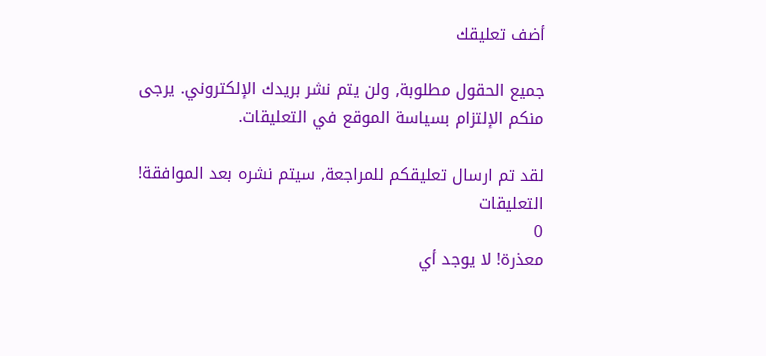أضف تعليقك

جميع الحقول مطلوبة, ولن يتم نشر بريدك الإلكتروني. يرجى منكم الإلتزام بسياسة الموقع في التعليقات.

لقد تم ارسال تعليقكم للمراجعة, سيتم نشره بعد الموافقة!
التعليقات
0
معذرة! لا يوجد أي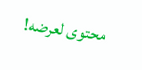محتوى لعرضه!